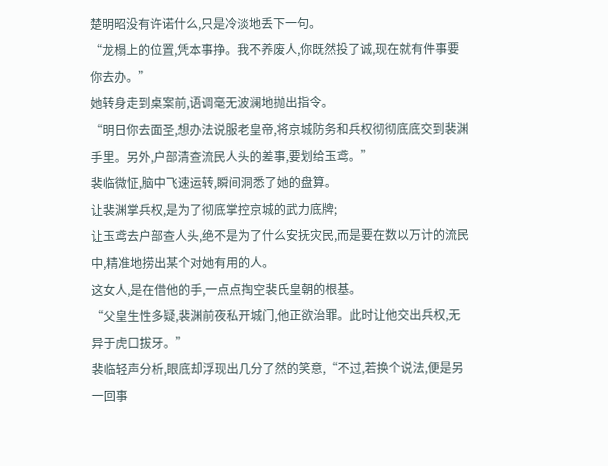楚明昭没有许诺什么,只是冷淡地丢下一句。
“龙榻上的位置,凭本事挣。我不养废人,你既然投了诚,现在就有件事要你去办。”
她转身走到桌案前,语调毫无波澜地抛出指令。
“明日你去面圣,想办法说服老皇帝,将京城防务和兵权彻彻底底交到裴渊手里。另外,户部清查流民人头的差事,要划给玉鸢。”
裴临微怔,脑中飞速运转,瞬间洞悉了她的盘算。
让裴渊掌兵权,是为了彻底掌控京城的武力底牌;
让玉鸢去户部查人头,绝不是为了什么安抚灾民,而是要在数以万计的流民中,精准地捞出某个对她有用的人。
这女人,是在借他的手,一点点掏空裴氏皇朝的根基。
“父皇生性多疑,裴渊前夜私开城门,他正欲治罪。此时让他交出兵权,无异于虎口拔牙。”
裴临轻声分析,眼底却浮现出几分了然的笑意,“不过,若换个说法,便是另一回事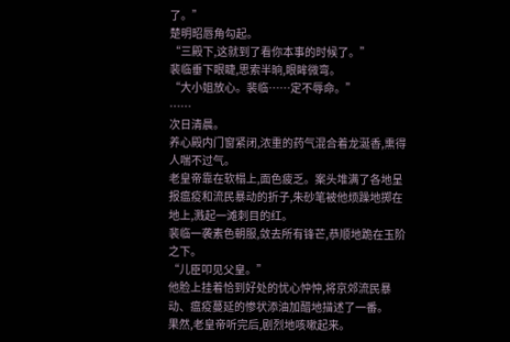了。”
楚明昭唇角勾起。
“三殿下,这就到了看你本事的时候了。”
裴临垂下眼睫,思索半晌,眼眸微弯。
“大小姐放心。裴临……定不辱命。”
……
次日清晨。
养心殿内门窗紧闭,浓重的药气混合着龙涎香,熏得人喘不过气。
老皇帝靠在软榻上,面色疲乏。案头堆满了各地呈报瘟疫和流民暴动的折子,朱砂笔被他烦躁地掷在地上,溅起一滩刺目的红。
裴临一袭素色朝服,敛去所有锋芒,恭顺地跪在玉阶之下。
“儿臣叩见父皇。”
他脸上挂着恰到好处的忧心忡忡,将京郊流民暴动、瘟疫蔓延的惨状添油加醋地描述了一番。
果然,老皇帝听完后,剧烈地咳嗽起来。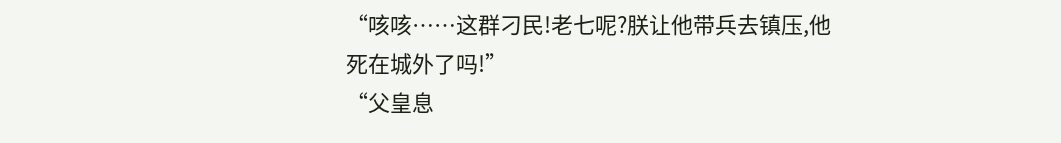“咳咳……这群刁民!老七呢?朕让他带兵去镇压,他死在城外了吗!”
“父皇息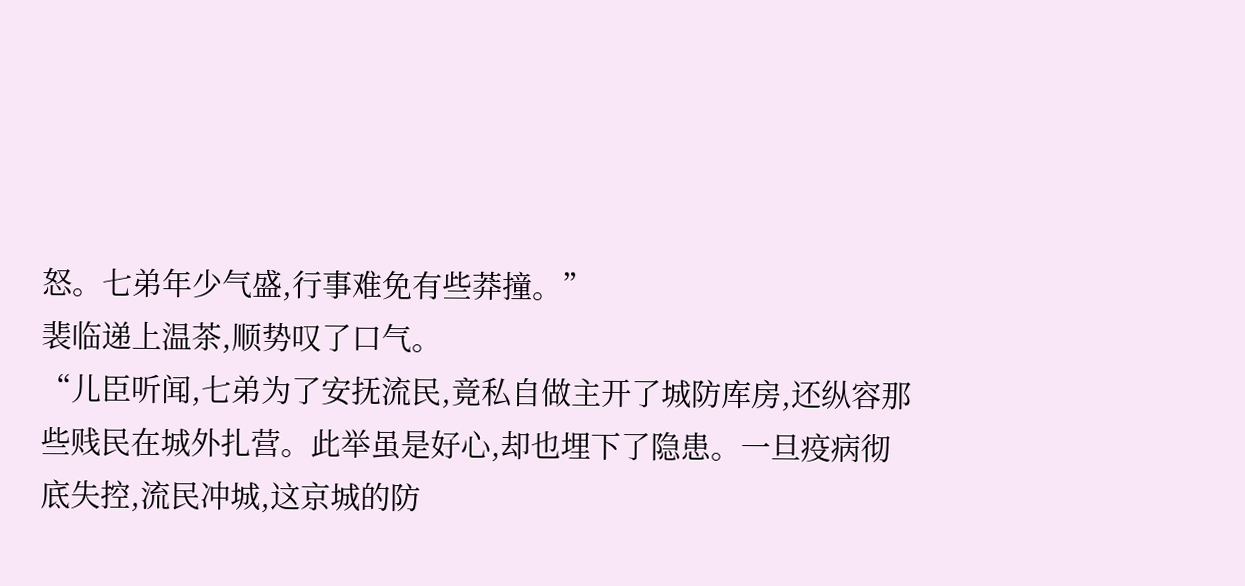怒。七弟年少气盛,行事难免有些莽撞。”
裴临递上温茶,顺势叹了口气。
“儿臣听闻,七弟为了安抚流民,竟私自做主开了城防库房,还纵容那些贱民在城外扎营。此举虽是好心,却也埋下了隐患。一旦疫病彻底失控,流民冲城,这京城的防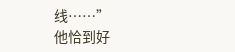线……”
他恰到好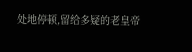处地停顿,留给多疑的老皇帝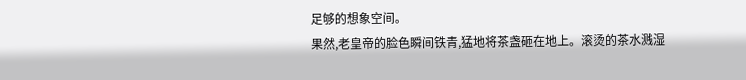足够的想象空间。
果然,老皇帝的脸色瞬间铁青,猛地将茶盏砸在地上。滚烫的茶水溅湿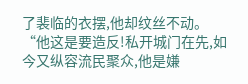了裴临的衣摆,他却纹丝不动。
“他这是要造反!私开城门在先,如今又纵容流民聚众,他是嫌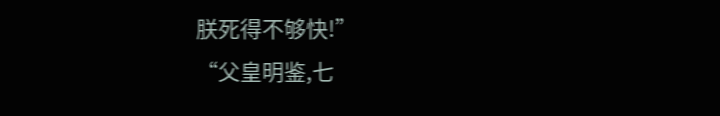朕死得不够快!”
“父皇明鉴,七